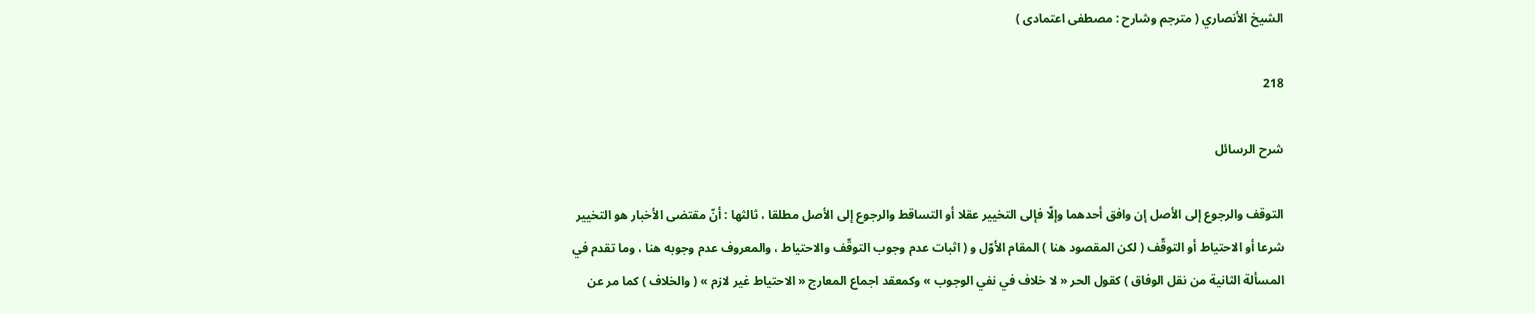الشيخ الأنصاري ( مترجم وشارح : مصطفى اعتمادى )

218

شرح الرسائل

التوقف والرجوع إلى الأصل إن وافق أحدهما وإلّا فإلى التخيير عقلا أو التساقط والرجوع إلى الأصل مطلقا ، ثالثها : أنّ مقتضى الأخبار هو التخيير شرعا أو الاحتياط أو التوقّف ( لكن المقصود هنا ) المقام الأوّل و ( اثبات عدم وجوب التوقّف والاحتياط ، والمعروف عدم وجوبه هنا ، وما تقدم في المسألة الثانية من نقل الوفاق ) كقول الحر « لا خلاف في نفي الوجوب » وكمعقد اجماع المعارج « الاحتياط غير لازم » ( والخلاف ) كما مر عن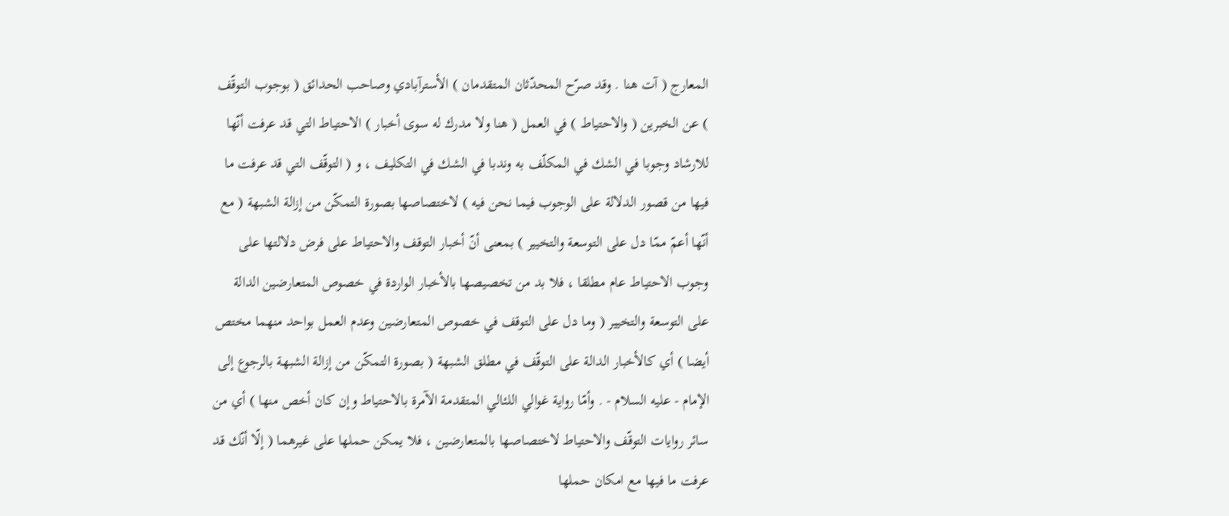المعارج ( آت هنا . وقد صرّح المحدّثان المتقدمان ) الأسترآبادي وصاحب الحدائق ( بوجوب التوقّف ) عن الخبرين ( والاحتياط ) في العمل ( هنا ولا مدرك له سوى أخبار ) الاحتياط التي قد عرفت أنّها للارشاد وجوبا في الشك في المكلّف به وندبا في الشك في التكليف ، و ( التوقّف التي قد عرفت ما فيها من قصور الدلالة على الوجوب فيما نحن فيه ) لاختصاصها بصورة التمكّن من إزالة الشبهة ( مع أنّها أعمّ ممّا دل على التوسعة والتخيير ) بمعنى أنّ أخبار التوقف والاحتياط على فرض دلالتها على وجوب الاحتياط عام مطلقا ، فلا بد من تخصيصها بالأخبار الواردة في خصوص المتعارضين الدالة على التوسعة والتخيير ( وما دل على التوقف في خصوص المتعارضين وعدم العمل بواحد منهما مختص أيضا ) أي كالأخبار الدالة على التوقّف في مطلق الشبهة ( بصورة التمكّن من إزالة الشبهة بالرجوع إلى الإمام - عليه السلام - . وأمّا رواية غوالي اللئالي المتقدمة الآمرة بالاحتياط وإن كان أخص منها ) أي من سائر روايات التوقّف والاحتياط لاختصاصها بالمتعارضين ، فلا يمكن حملها على غيرهما ( إلّا أنّك قد عرفت ما فيها مع امكان حملها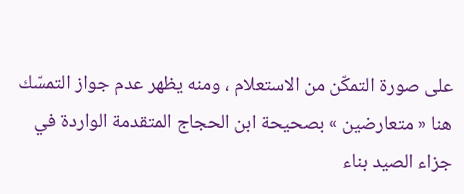على صورة التمكّن من الاستعلام ، ومنه يظهر عدم جواز التمسّك هنا « متعارضين » بصحيحة ابن الحجاج المتقدمة الواردة في جزاء الصيد بناء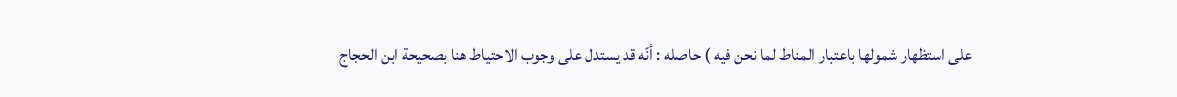على استظهار شمولها باعتبار المناط لما نحن فيه ) حاصله : أنّه قد يستدل على وجوب الاحتياط هنا بصحيحة ابن الحجاج